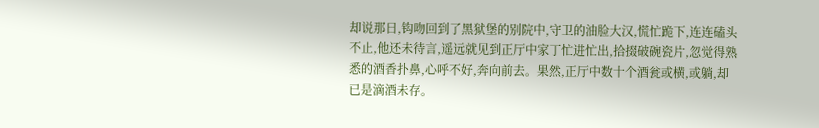却说那日,钩吻回到了黑狱堡的别院中,守卫的油脸大汉,慌忙跪下,连连磕头不止,他还未待言,遥远就见到正厅中家丁忙进忙出,拾掇破碗瓷片,忽觉得熟悉的酒香扑鼻,心呼不好,奔向前去。果然,正厅中数十个酒瓮或横,或躺,却已是滴酒未存。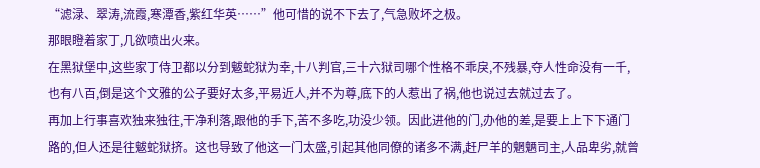“滤渌、翠涛,流霞,寒潭香,紫红华英……”他可惜的说不下去了,气急败坏之极。
那眼瞪着家丁,几欲喷出火来。
在黑狱堡中,这些家丁侍卫都以分到魃蛇狱为幸,十八判官,三十六狱司哪个性格不乖戾,不残暴,夺人性命没有一千,也有八百,倒是这个文雅的公子要好太多,平易近人,并不为尊,底下的人惹出了祸,他也说过去就过去了。
再加上行事喜欢独来独往,干净利落,跟他的手下,苦不多吃,功没少领。因此进他的门,办他的差,是要上上下下通门路的,但人还是往魃蛇狱挤。这也导致了他这一门太盛,引起其他同僚的诸多不满,赶尸羊的魍魉司主,人品卑劣,就曾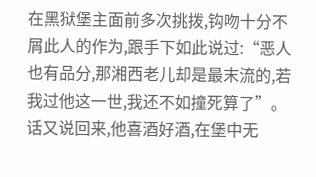在黑狱堡主面前多次挑拨,钩吻十分不屑此人的作为,跟手下如此说过:“恶人也有品分,那湘西老儿却是最末流的,若我过他这一世,我还不如撞死算了”。
话又说回来,他喜酒好酒,在堡中无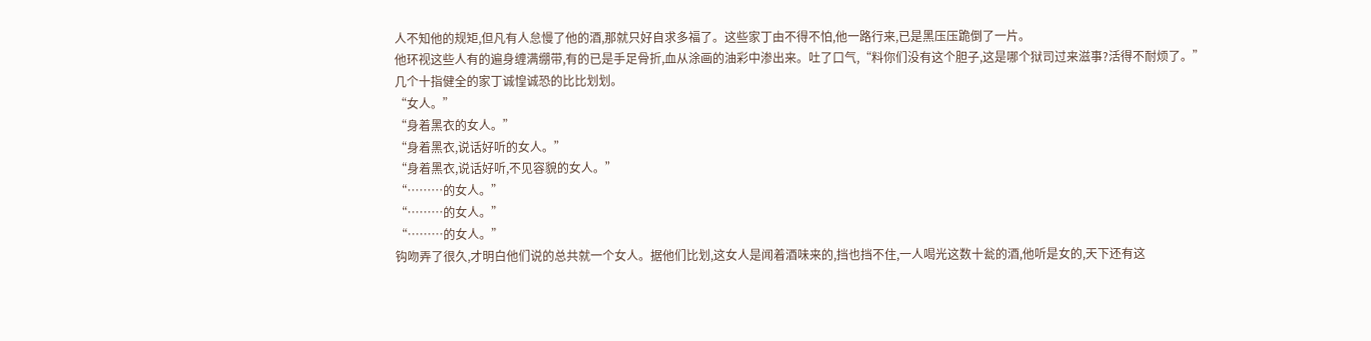人不知他的规矩,但凡有人怠慢了他的酒,那就只好自求多福了。这些家丁由不得不怕,他一路行来,已是黑压压跪倒了一片。
他环视这些人有的遍身缠满绷带,有的已是手足骨折,血从涂画的油彩中渗出来。吐了口气,“料你们没有这个胆子,这是哪个狱司过来滋事?活得不耐烦了。”
几个十指健全的家丁诚惶诚恐的比比划划。
“女人。”
“身着黑衣的女人。”
“身着黑衣,说话好听的女人。”
“身着黑衣,说话好听,不见容貌的女人。”
“………的女人。”
“………的女人。”
“………的女人。”
钩吻弄了很久,才明白他们说的总共就一个女人。据他们比划,这女人是闻着酒味来的,挡也挡不住,一人喝光这数十瓮的酒,他听是女的,天下还有这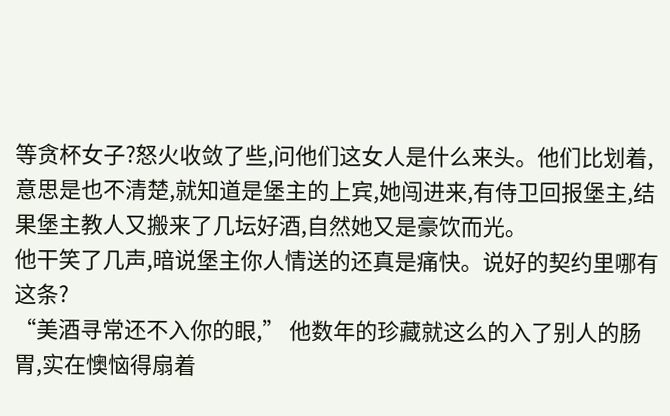等贪杯女子?怒火收敛了些,问他们这女人是什么来头。他们比划着,意思是也不清楚,就知道是堡主的上宾,她闯进来,有侍卫回报堡主,结果堡主教人又搬来了几坛好酒,自然她又是豪饮而光。
他干笑了几声,暗说堡主你人情送的还真是痛快。说好的契约里哪有这条?
“美酒寻常还不入你的眼,” 他数年的珍藏就这么的入了别人的肠胃,实在懊恼得扇着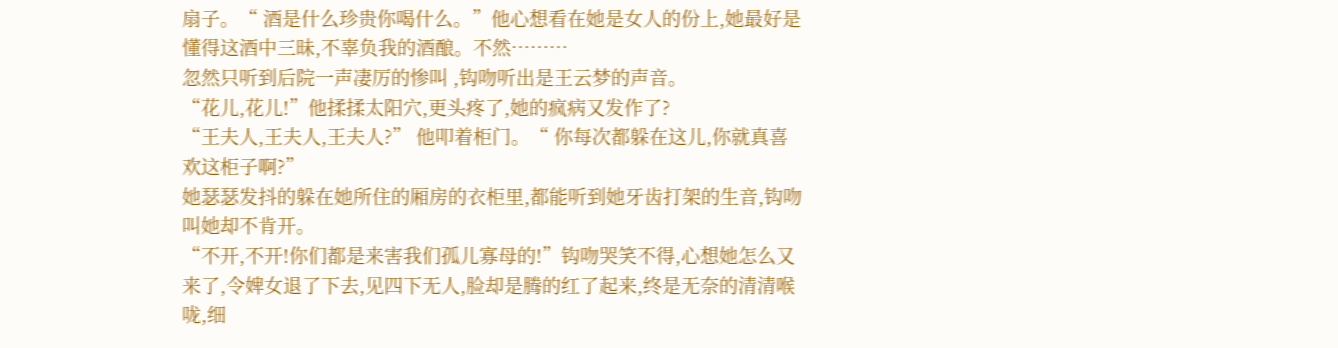扇子。“ 酒是什么珍贵你喝什么。”他心想看在她是女人的份上,她最好是懂得这酒中三昧,不辜负我的酒酿。不然………
忽然只听到后院一声凄厉的惨叫 ,钩吻听出是王云梦的声音。
“花儿,花儿!”他揉揉太阳穴,更头疼了,她的疯病又发作了?
“王夫人,王夫人,王夫人?” 他叩着柜门。“ 你每次都躲在这儿,你就真喜欢这柜子啊?”
她瑟瑟发抖的躲在她所住的厢房的衣柜里,都能听到她牙齿打架的生音,钩吻叫她却不肯开。
“不开,不开!你们都是来害我们孤儿寡母的!”钩吻哭笑不得,心想她怎么又来了,令婢女退了下去,见四下无人,脸却是腾的红了起来,终是无奈的清清喉咙,细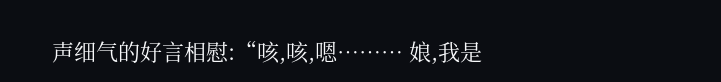声细气的好言相慰:“咳,咳,嗯……… 娘,我是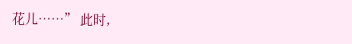花儿……” 此时,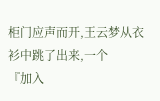柜门应声而开,王云梦从衣衫中跳了出来,一个
『加入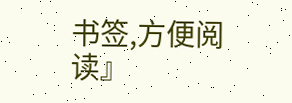书签,方便阅读』